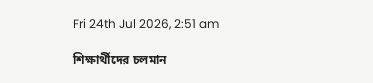Fri 24th Jul 2026, 2:51 am

শিক্ষার্থীদের চলমান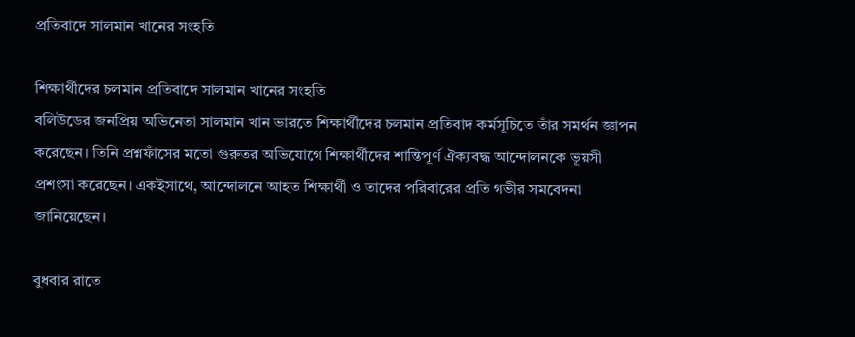প্রতিবাদে সালমান খানের সংহতি

শিক্ষার্থীদের চলমান প্রতিবাদে সালমান খানের সংহতি
বলিউডের জনপ্রিয় অভিনেতা সালমান খান ভারতে শিক্ষার্থীদের চলমান প্রতিবাদ কর্মসূচিতে তাঁর সমর্থন জ্ঞাপন করেছেন। তিনি প্রশ্নফাঁসের মতো গুরুতর অভিযোগে শিক্ষার্থীদের শান্তিপূর্ণ ঐক্যবদ্ধ আন্দোলনকে ভূয়সী প্রশংসা করেছেন। একইসাথে, আন্দোলনে আহত শিক্ষার্থী ও তাদের পরিবারের প্রতি গভীর সমবেদনা জানিয়েছেন।

বুধবার রাতে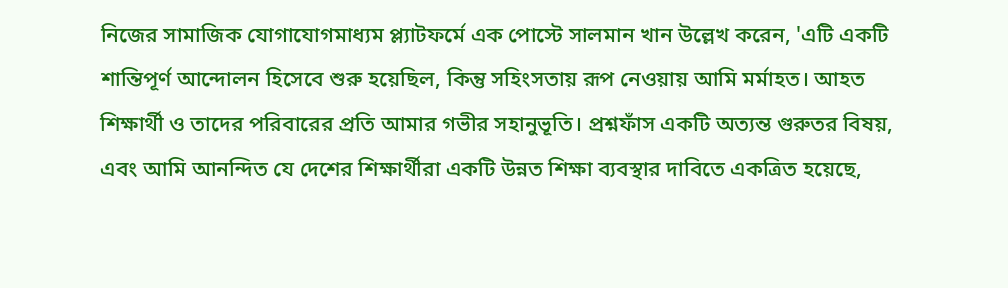নিজের সামাজিক যোগাযোগমাধ্যম প্ল্যাটফর্মে এক পোস্টে সালমান খান উল্লেখ করেন, 'এটি একটি শান্তিপূর্ণ আন্দোলন হিসেবে শুরু হয়েছিল, কিন্তু সহিংসতায় রূপ নেওয়ায় আমি মর্মাহত। আহত শিক্ষার্থী ও তাদের পরিবারের প্রতি আমার গভীর সহানুভূতি। প্রশ্নফাঁস একটি অত্যন্ত গুরুতর বিষয়, এবং আমি আনন্দিত যে দেশের শিক্ষার্থীরা একটি উন্নত শিক্ষা ব্যবস্থার দাবিতে একত্রিত হয়েছে,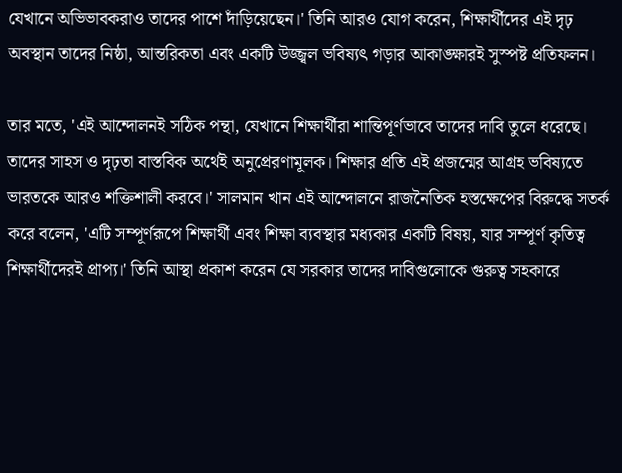যেখানে অভিভাবকরাও তাদের পাশে দাঁড়িয়েছেন।' তিনি আরও যোগ করেন, শিক্ষার্থীদের এই দৃঢ় অবস্থান তাদের নিষ্ঠা, আন্তরিকতা এবং একটি উজ্জ্বল ভবিষ্যৎ গড়ার আকাঙ্ক্ষারই সুস্পষ্ট প্রতিফলন।

তার মতে, 'এই আন্দোলনই সঠিক পন্থা, যেখানে শিক্ষার্থীরা শান্তিপূর্ণভাবে তাদের দাবি তুলে ধরেছে। তাদের সাহস ও দৃঢ়তা বাস্তবিক অর্থেই অনুপ্রেরণামূলক। শিক্ষার প্রতি এই প্রজন্মের আগ্রহ ভবিষ্যতে ভারতকে আরও শক্তিশালী করবে।' সালমান খান এই আন্দোলনে রাজনৈতিক হস্তক্ষেপের বিরুদ্ধে সতর্ক করে বলেন, 'এটি সম্পূর্ণরূপে শিক্ষার্থী এবং শিক্ষা ব্যবস্থার মধ্যকার একটি বিষয়, যার সম্পূর্ণ কৃতিত্ব শিক্ষার্থীদেরই প্রাপ্য।' তিনি আস্থা প্রকাশ করেন যে সরকার তাদের দাবিগুলোকে গুরুত্ব সহকারে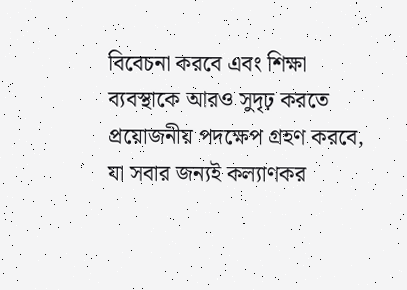বিবেচনা করবে এবং শিক্ষা ব্যবস্থাকে আরও সুদৃঢ় করতে প্রয়োজনীয় পদক্ষেপ গ্রহণ করবে, যা সবার জন্যই কল্যাণকর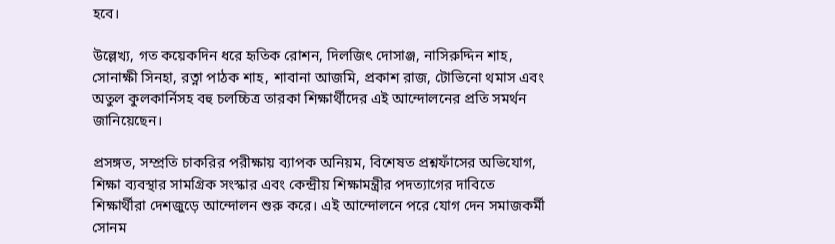হবে।

উল্লেখ্য, গত কয়েকদিন ধরে হৃতিক রোশন, দিলজিৎ দোসাঞ্জ, নাসিরুদ্দিন শাহ, সোনাক্ষী সিনহা, রত্না পাঠক শাহ, শাবানা আজমি, প্রকাশ রাজ, টোভিনো থমাস এবং অতুল কুলকার্নিসহ বহু চলচ্চিত্র তারকা শিক্ষার্থীদের এই আন্দোলনের প্রতি সমর্থন জানিয়েছেন।

প্রসঙ্গত, সম্প্রতি চাকরির পরীক্ষায় ব্যাপক অনিয়ম, বিশেষত প্রশ্নফাঁসের অভিযোগ, শিক্ষা ব্যবস্থার সামগ্রিক সংস্কার এবং কেন্দ্রীয় শিক্ষামন্ত্রীর পদত্যাগের দাবিতে শিক্ষার্থীরা দেশজুড়ে আন্দোলন শুরু করে। এই আন্দোলনে পরে যোগ দেন সমাজকর্মী সোনম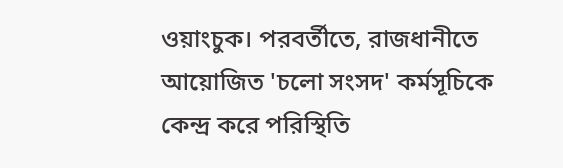ওয়াংচুক। পরবর্তীতে, রাজধানীতে আয়োজিত 'চলো সংসদ' কর্মসূচিকে কেন্দ্র করে পরিস্থিতি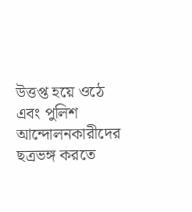উত্তপ্ত হয়ে ওঠে এবং পুলিশ আন্দোলনকারীদের ছত্রভঙ্গ করতে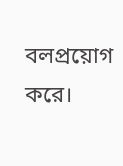বলপ্রয়োগ করে।